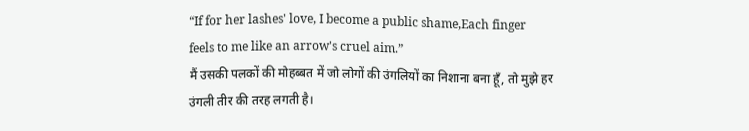“If for her lashes' love, I become a public shame,Each finger feels to me like an arrow's cruel aim.”
मैं उसकी पलकों की मोहब्बत में जो लोगों की उंगलियों का निशाना बना हूँ, तो मुझे हर उंगली तीर की तरह लगती है।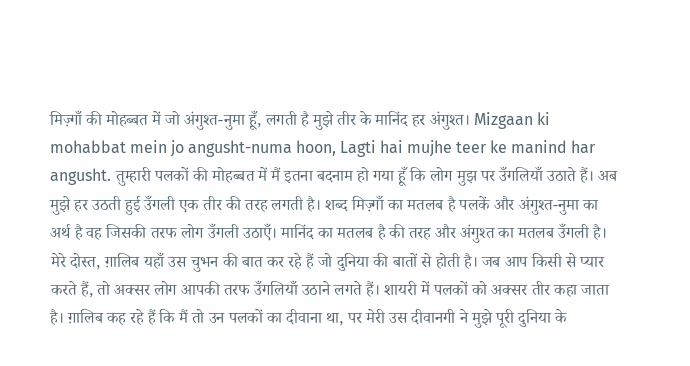मिज़्गाँ की मोहब्बत में जो अंगुश्त-नुमा हूँ, लगती है मुझे तीर के मानिंद हर अंगुश्त। Mizgaan ki mohabbat mein jo angusht-numa hoon, Lagti hai mujhe teer ke manind har angusht. तुम्हारी पलकों की मोहब्बत में मैं इतना बदनाम हो गया हूँ कि लोग मुझ पर उँगलियाँ उठाते हैं। अब मुझे हर उठती हुई उँगली एक तीर की तरह लगती है। शब्द मिज़्गाँ का मतलब है पलकें और अंगुश्त-नुमा का अर्थ है वह जिसकी तरफ लोग उँगली उठाएँ। मानिंद का मतलब है की तरह और अंगुश्त का मतलब उँगली है। मेरे दोस्त, ग़ालिब यहाँ उस चुभन की बात कर रहे हैं जो दुनिया की बातों से होती है। जब आप किसी से प्यार करते हैं, तो अक्सर लोग आपकी तरफ उँगलियाँ उठाने लगते हैं। शायरी में पलकों को अक्सर तीर कहा जाता है। ग़ालिब कह रहे हैं कि मैं तो उन पलकों का दीवाना था, पर मेरी उस दीवानगी ने मुझे पूरी दुनिया के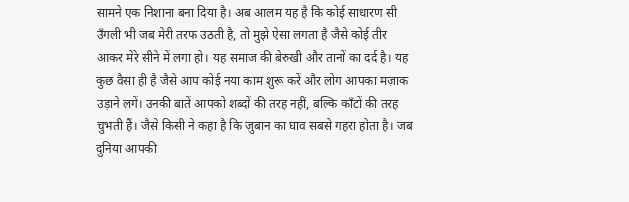सामने एक निशाना बना दिया है। अब आलम यह है कि कोई साधारण सी उँगली भी जब मेरी तरफ उठती है, तो मुझे ऐसा लगता है जैसे कोई तीर आकर मेरे सीने में लगा हो। यह समाज की बेरुखी और तानों का दर्द है। यह कुछ वैसा ही है जैसे आप कोई नया काम शुरू करें और लोग आपका मज़ाक उड़ाने लगें। उनकी बातें आपको शब्दों की तरह नहीं, बल्कि काँटों की तरह चुभती हैं। जैसे किसी ने कहा है कि ज़ुबान का घाव सबसे गहरा होता है। जब दुनिया आपकी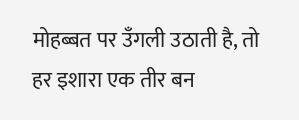मोहब्बत पर उँगली उठाती है, तो हर इशारा एक तीर बन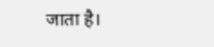जाता है।